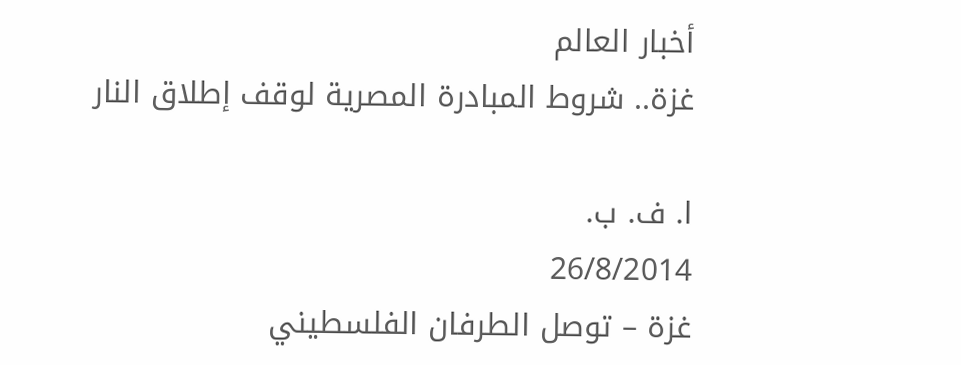أخبار العالم
غزة.. شروط المبادرة المصرية لوقف إطلاق النار

ا. ف. ب.
26/8/2014
غزة – توصل الطرفان الفلسطيني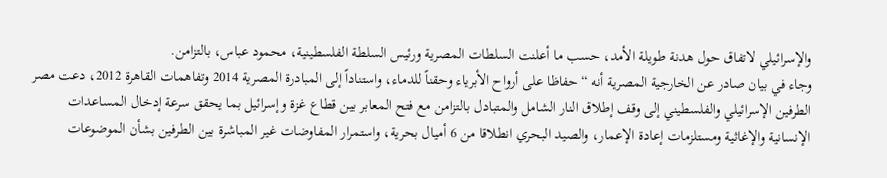والإسرائيلي لاتفاق حول هدنة طويلة الأمد، حسب ما أعلنت السلطات المصرية ورئيس السلطة الفلسطينية، محمود عباس، بالتزامن.
وجاء في بيان صادر عن الخارجية المصرية أنه “حفاظا علی أرواح الأبرياء وحقناً للدماء، واستناداً إلی المبادرة المصرية 2014 وتفاهمات القاهرة 2012، دعت مصر الطرفين الإسرائيلي والفلسطيني إلی وقف إطلاق النار الشامل والمتبادل بالتزامن مع فتح المعابر بين قطاع غزة وإسرائيل بما يحقق سرعة إدخال المساعدات الإنسانية والإغاثية ومستلزمات إعادة الإعمار، والصيد البحري انطلاقا من 6 أميال بحرية، واستمرار المفاوضات غير المباشرة بين الطرفين بشأن الموضوعات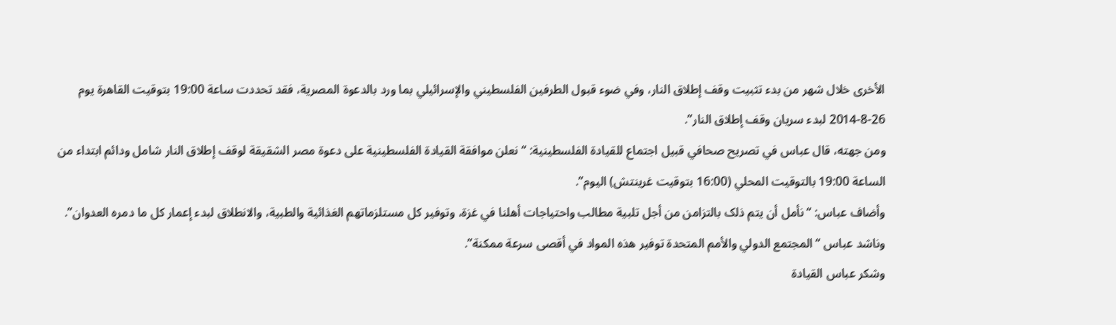الأخری خلال شهر من بدء تثبيت وقف إطلاق النار، وفي ضوء قبول الطرفين الفلسطيني والإسرائيلي بما ورد بالدعوة المصرية، فقد تحددت ساعة 19:00 بتوقيت القاهرة يوم 26-8-2014 لبدء سريان وقف إطلاق النار”.
ومن جهته، قال عباس في تصريح صحافي قبيل اجتماع للقيادة الفلسطينية: “نعلن موافقة القيادة الفلسطينية علی دعوة مصر الشقيقة لوقف إطلاق النار شامل ودائم ابتداء من الساعة 19:00 بالتوقيت المحلي (16:00 بتوقيت غرينتش) اليوم”.
وأضاف عباس: “نأمل أن يتم ذلک بالتزامن من أجل تلبية مطالب واحتياجات أهلنا في غزة، وتوفير کل مستلزماتهم الغذائية والطبية، والانطلاق لبدء إعمار کل ما دمره العدوان”.
وناشد عباس “المجتمع الدولي والأمم المتحدة توفير هذه المواد في أقصی سرعة ممکنة”.
وشکر عباس القيادة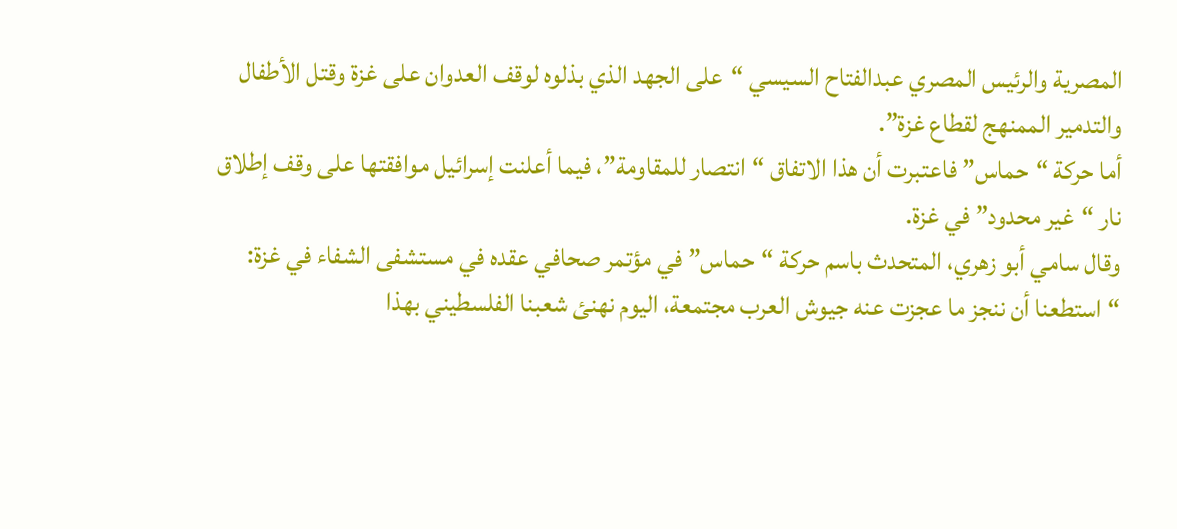المصرية والرئيس المصري عبدالفتاح السيسي “علی الجهد الذي بذلوه لوقف العدوان علی غزة وقتل الأطفال والتدمير الممنهج لقطاع غزة”.
أما حرکة “حماس” فاعتبرت أن هذا الاتفاق “انتصار للمقاومة”، فيما أعلنت إسرائيل موافقتها علی وقف إطلاق نار “غير محدود” في غزة.
وقال سامي أبو زهري، المتحدث باسم حرکة “حماس” في مؤتمر صحافي عقده في مستشفی الشفاء في غزة: “استطعنا أن ننجز ما عجزت عنه جيوش العرب مجتمعة، اليوم نهنئ شعبنا الفلسطيني بهذا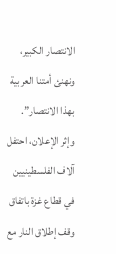الانتصار الکبير، ونهنئ أمتنا العربية بهذا الانتصار”.
وإثر الإعلان، احتفل آلاف الفلسطينيين في قطاع غزة باتفاق وقف إطلاق النار مع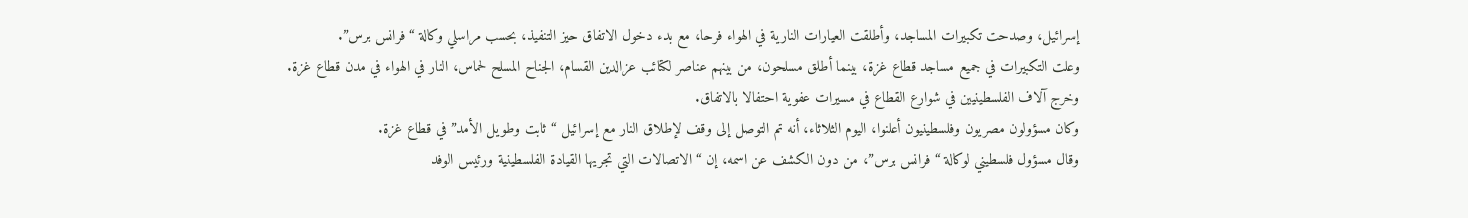إسرائيل، وصدحت تکبيرات المساجد، وأطلقت العيارات النارية في الهواء فرحا، مع بدء دخول الاتفاق حيز التنفيذ، بحسب مراسلي وکالة “فرانس برس”.
وعلت التکبيرات في جميع مساجد قطاع غزة، بينما أطلق مسلحون، من بينهم عناصر لکتائب عزالدين القسام، الجناح المسلح لحماس، النار في الهواء في مدن قطاع غزة. وخرج آلاف الفلسطينيين في شوارع القطاع في مسيرات عفوية احتفالا بالاتفاق.
وکان مسؤولون مصريون وفلسطينيون أعلنوا، اليوم الثلاثاء، أنه تم التوصل إلی وقف لإطلاق النار مع إسرائيل “ثابت وطويل الأمد” في قطاع غزة.
وقال مسؤول فلسطيني لوکالة “فرانس برس”، من دون الکشف عن اسمه، إن “الاتصالات التي تجريها القيادة الفلسطينية ورئيس الوفد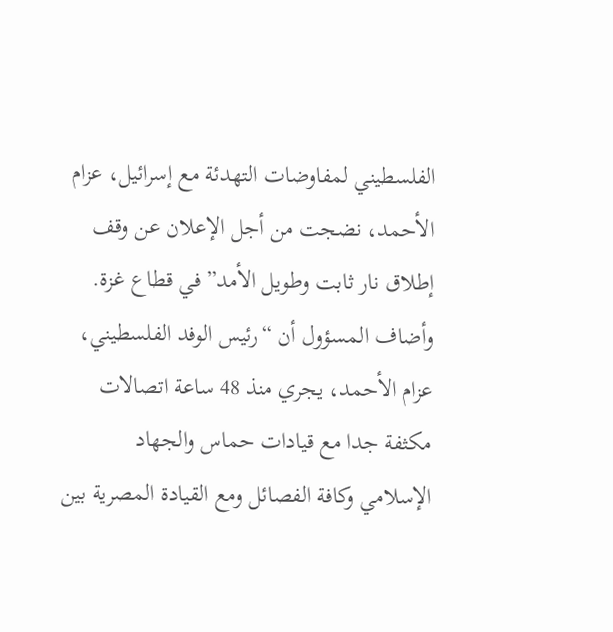الفلسطيني لمفاوضات التهدئة مع إسرائيل، عزام الأحمد، نضجت من أجل الإعلان عن وقف إطلاق نار ثابت وطويل الأمد” في قطاع غزة.
وأضاف المسؤول أن “رئيس الوفد الفلسطيني، عزام الأحمد، يجري منذ 48 ساعة اتصالات مکثفة جدا مع قيادات حماس والجهاد الإسلامي وکافة الفصائل ومع القيادة المصرية بين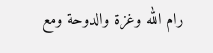رام الله وغزة والدوحة ومع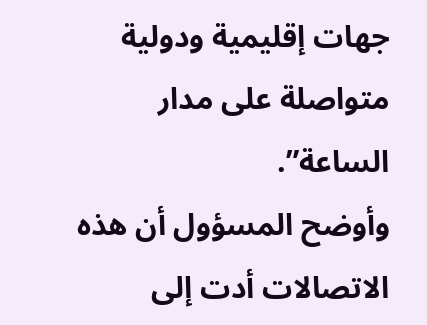جهات إقليمية ودولية متواصلة علی مدار الساعة”.
وأوضح المسؤول أن هذه الاتصالات أدت إلی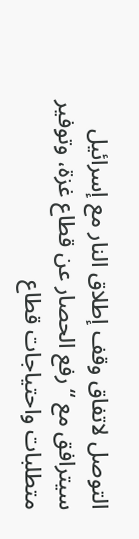التوصل لاتفاق وقف إطلاق النار مع إسرائيل سيترافق مع “رفع الحصار عن قطاع غزة، وتوفير متطلبات واحتياجات قطاع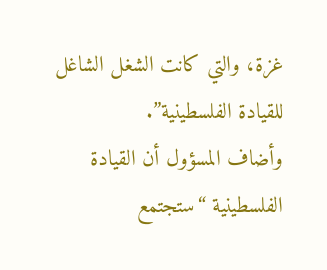غزة، والتي کانت الشغل الشاغل للقيادة الفلسطينية”.
وأضاف المسؤول أن القيادة الفلسطينية “ستجتمع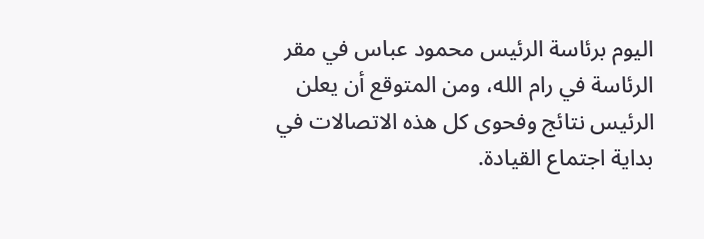اليوم برئاسة الرئيس محمود عباس في مقر الرئاسة في رام الله، ومن المتوقع أن يعلن الرئيس نتائج وفحوی کل هذه الاتصالات في بداية اجتماع القيادة.